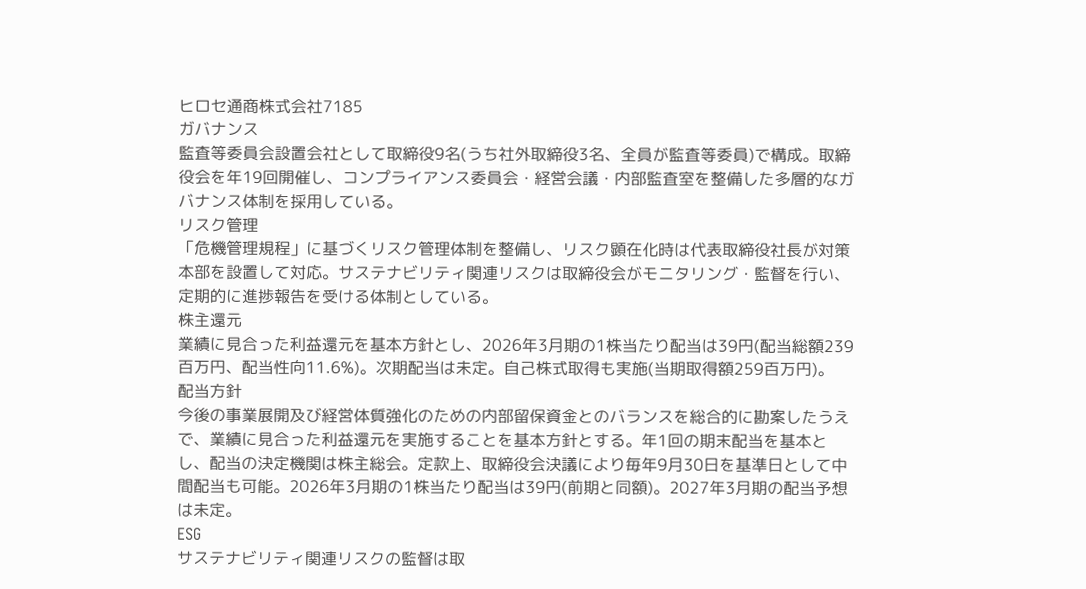ヒロセ通商株式会社7185
ガバナンス
監査等委員会設置会社として取締役9名(うち社外取締役3名、全員が監査等委員)で構成。取締役会を年19回開催し、コンプライアンス委員会・経営会議・内部監査室を整備した多層的なガバナンス体制を採用している。
リスク管理
「危機管理規程」に基づくリスク管理体制を整備し、リスク顕在化時は代表取締役社長が対策本部を設置して対応。サステナビリティ関連リスクは取締役会がモニタリング・監督を行い、定期的に進捗報告を受ける体制としている。
株主還元
業績に見合った利益還元を基本方針とし、2026年3月期の1株当たり配当は39円(配当総額239百万円、配当性向11.6%)。次期配当は未定。自己株式取得も実施(当期取得額259百万円)。
配当方針
今後の事業展開及び経営体質強化のための内部留保資金とのバランスを総合的に勘案したうえで、業績に見合った利益還元を実施することを基本方針とする。年1回の期末配当を基本とし、配当の決定機関は株主総会。定款上、取締役会決議により毎年9月30日を基準日として中間配当も可能。2026年3月期の1株当たり配当は39円(前期と同額)。2027年3月期の配当予想は未定。
ESG
サステナビリティ関連リスクの監督は取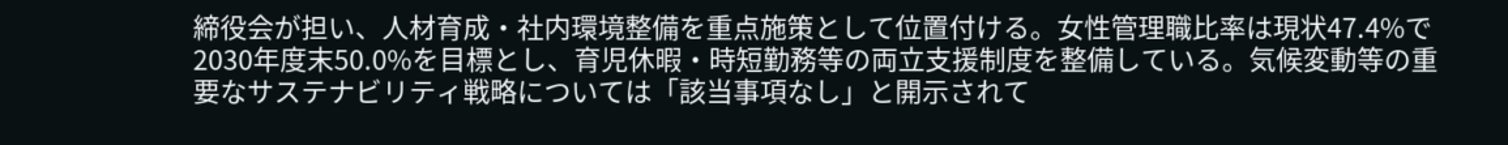締役会が担い、人材育成・社内環境整備を重点施策として位置付ける。女性管理職比率は現状47.4%で2030年度末50.0%を目標とし、育児休暇・時短勤務等の両立支援制度を整備している。気候変動等の重要なサステナビリティ戦略については「該当事項なし」と開示されて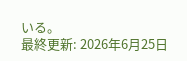いる。
最終更新: 2026年6月25日